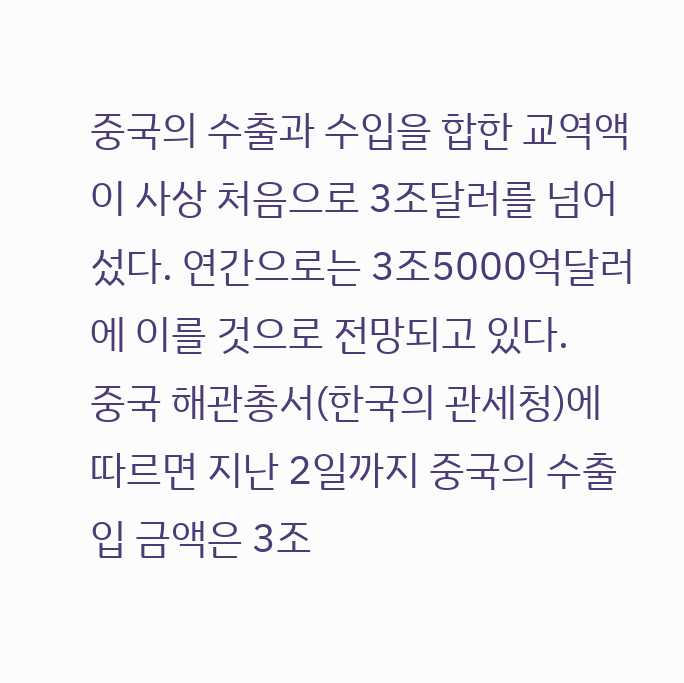중국의 수출과 수입을 합한 교역액이 사상 처음으로 3조달러를 넘어섰다. 연간으로는 3조5000억달러에 이를 것으로 전망되고 있다.
중국 해관총서(한국의 관세청)에 따르면 지난 2일까지 중국의 수출입 금액은 3조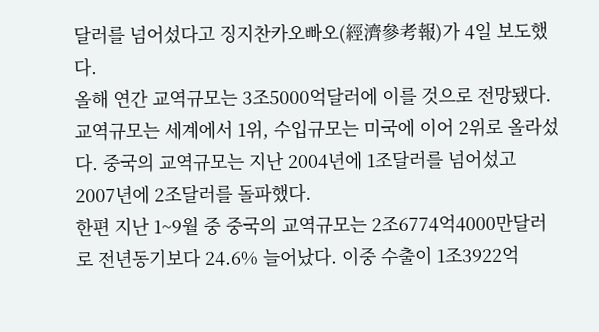달러를 넘어섰다고 징지찬카오빠오(經濟參考報)가 4일 보도했다.
올해 연간 교역규모는 3조5000억달러에 이를 것으로 전망됐다. 교역규모는 세계에서 1위, 수입규모는 미국에 이어 2위로 올라섰다. 중국의 교역규모는 지난 2004년에 1조달러를 넘어섰고 2007년에 2조달러를 돌파했다.
한편 지난 1~9월 중 중국의 교역규모는 2조6774억4000만달러로 전년동기보다 24.6% 늘어났다. 이중 수출이 1조3922억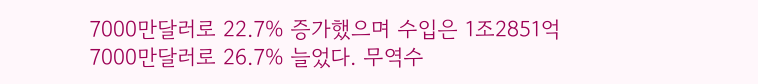7000만달러로 22.7% 증가했으며 수입은 1조2851억7000만달러로 26.7% 늘었다. 무역수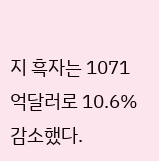지 흑자는 1071억달러로 10.6% 감소했다.